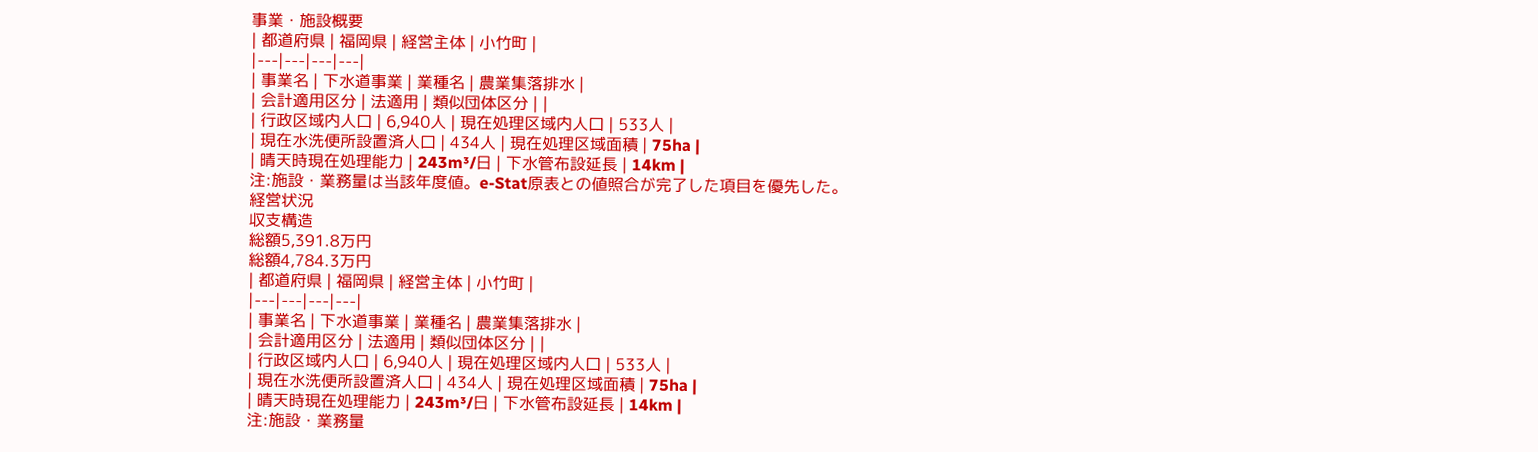事業・施設概要
| 都道府県 | 福岡県 | 経営主体 | 小竹町 |
|---|---|---|---|
| 事業名 | 下水道事業 | 業種名 | 農業集落排水 |
| 会計適用区分 | 法適用 | 類似団体区分 | |
| 行政区域内人口 | 6,940人 | 現在処理区域内人口 | 533人 |
| 現在水洗便所設置済人口 | 434人 | 現在処理区域面積 | 75ha |
| 晴天時現在処理能力 | 243m³/日 | 下水管布設延長 | 14km |
注:施設・業務量は当該年度値。e-Stat原表との値照合が完了した項目を優先した。
経営状況
収支構造
総額5,391.8万円
総額4,784.3万円
| 都道府県 | 福岡県 | 経営主体 | 小竹町 |
|---|---|---|---|
| 事業名 | 下水道事業 | 業種名 | 農業集落排水 |
| 会計適用区分 | 法適用 | 類似団体区分 | |
| 行政区域内人口 | 6,940人 | 現在処理区域内人口 | 533人 |
| 現在水洗便所設置済人口 | 434人 | 現在処理区域面積 | 75ha |
| 晴天時現在処理能力 | 243m³/日 | 下水管布設延長 | 14km |
注:施設・業務量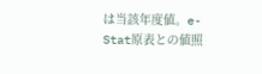は当該年度値。e-Stat原表との値照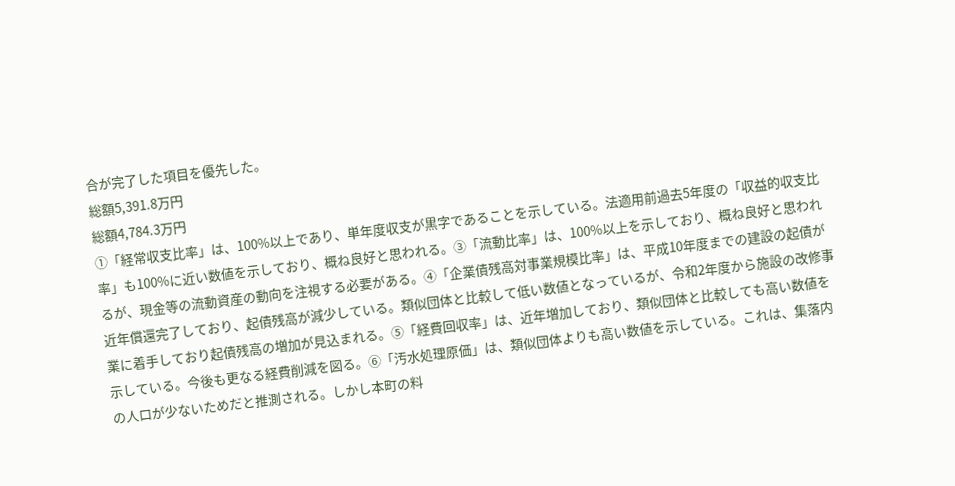合が完了した項目を優先した。
総額5,391.8万円
総額4,784.3万円
①「経常収支比率」は、100%以上であり、単年度収支が黒字であることを示している。法適用前過去5年度の「収益的収支比率」も100%に近い数値を示しており、概ね良好と思われる。③「流動比率」は、100%以上を示しており、概ね良好と思われるが、現金等の流動資産の動向を注視する必要がある。④「企業債残高対事業規模比率」は、平成10年度までの建設の起債が近年償還完了しており、起債残高が減少している。類似団体と比較して低い数値となっているが、令和2年度から施設の改修事業に着手しており起債残高の増加が見込まれる。⑤「経費回収率」は、近年増加しており、類似団体と比較しても高い数値を示している。今後も更なる経費削減を図る。⑥「汚水処理原価」は、類似団体よりも高い数値を示している。これは、集落内の人口が少ないためだと推測される。しかし本町の料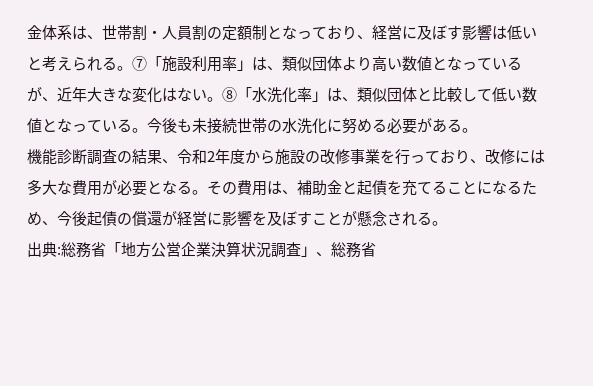金体系は、世帯割・人員割の定額制となっており、経営に及ぼす影響は低いと考えられる。⑦「施設利用率」は、類似団体より高い数値となっているが、近年大きな変化はない。⑧「水洗化率」は、類似団体と比較して低い数値となっている。今後も未接続世帯の水洗化に努める必要がある。
機能診断調査の結果、令和2年度から施設の改修事業を行っており、改修には多大な費用が必要となる。その費用は、補助金と起債を充てることになるため、今後起債の償還が経営に影響を及ぼすことが懸念される。
出典:総務省「地方公営企業決算状況調査」、総務省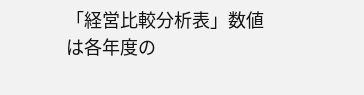「経営比較分析表」数値は各年度の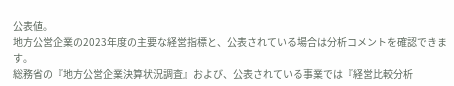公表値。
地方公営企業の2023年度の主要な経営指標と、公表されている場合は分析コメントを確認できます。
総務省の『地方公営企業決算状況調査』および、公表されている事業では『経営比較分析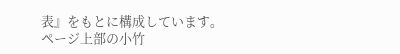表』をもとに構成しています。
ページ上部の小竹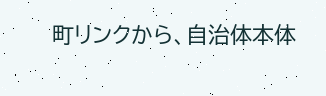町リンクから、自治体本体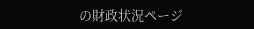の財政状況ページ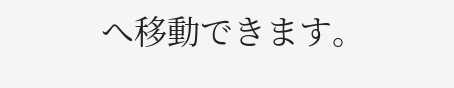へ移動できます。